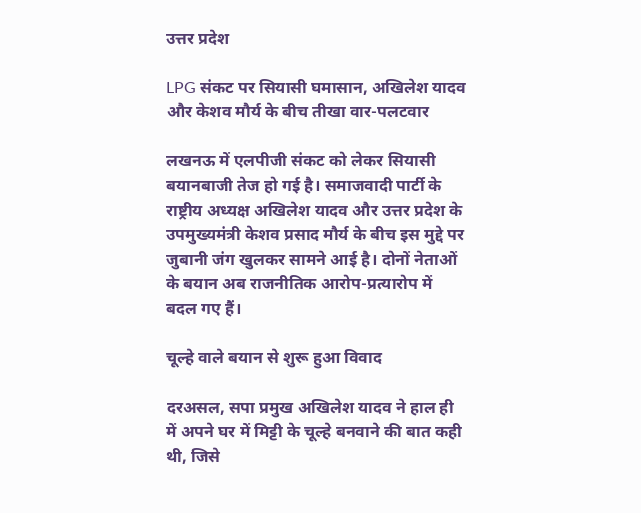उत्तर प्रदेश

LPG संकट पर सियासी घमासान, अखिलेश यादव और केशव मौर्य के बीच तीखा वार-पलटवार

लखनऊ में एलपीजी संकट को लेकर सियासी बयानबाजी तेज हो गई है। समाजवादी पार्टी के राष्ट्रीय अध्यक्ष अखिलेश यादव और उत्तर प्रदेश के उपमुख्यमंत्री केशव प्रसाद मौर्य के बीच इस मुद्दे पर जुबानी जंग खुलकर सामने आई है। दोनों नेताओं के बयान अब राजनीतिक आरोप-प्रत्यारोप में बदल गए हैं।

चूल्हे वाले बयान से शुरू हुआ विवाद

दरअसल, सपा प्रमुख अखिलेश यादव ने हाल ही में अपने घर में मिट्टी के चूल्हे बनवाने की बात कही थी, जिसे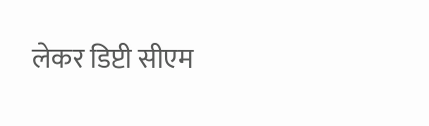लेकर डिप्टी सीएम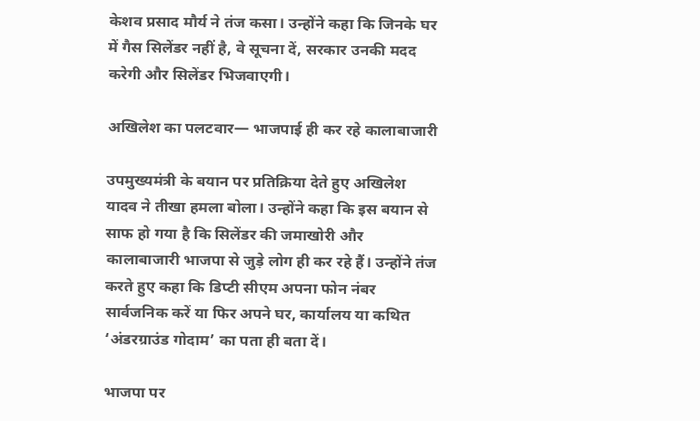केशव प्रसाद मौर्य ने तंज कसा। उन्होंने कहा कि जिनके घर में गैस सिलेंडर नहीं है, वे सूचना दें, सरकार उनकी मदद करेगी और सिलेंडर भिजवाएगी।

अखिलेश का पलटवार— भाजपाई ही कर रहे कालाबाजारी

उपमुख्यमंत्री के बयान पर प्रतिक्रिया देते हुए अखिलेश यादव ने तीखा हमला बोला। उन्होंने कहा कि इस बयान से साफ हो गया है कि सिलेंडर की जमाखोरी और कालाबाजारी भाजपा से जुड़े लोग ही कर रहे हैं। उन्होंने तंज करते हुए कहा कि डिप्टी सीएम अपना फोन नंबर सार्वजनिक करें या फिर अपने घर, कार्यालय या कथित ‘अंडरग्राउंड गोदाम’ का पता ही बता दें।

भाजपा पर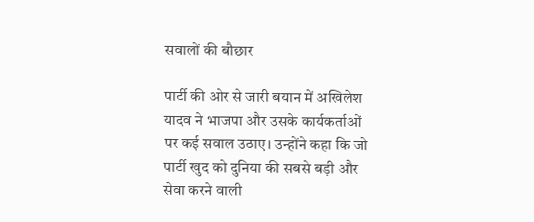सवालों की बौछार

पार्टी की ओर से जारी बयान में अखिलेश यादव ने भाजपा और उसके कार्यकर्ताओं पर कई सवाल उठाए। उन्होंने कहा कि जो पार्टी खुद को दुनिया की सबसे बड़ी और सेवा करने वाली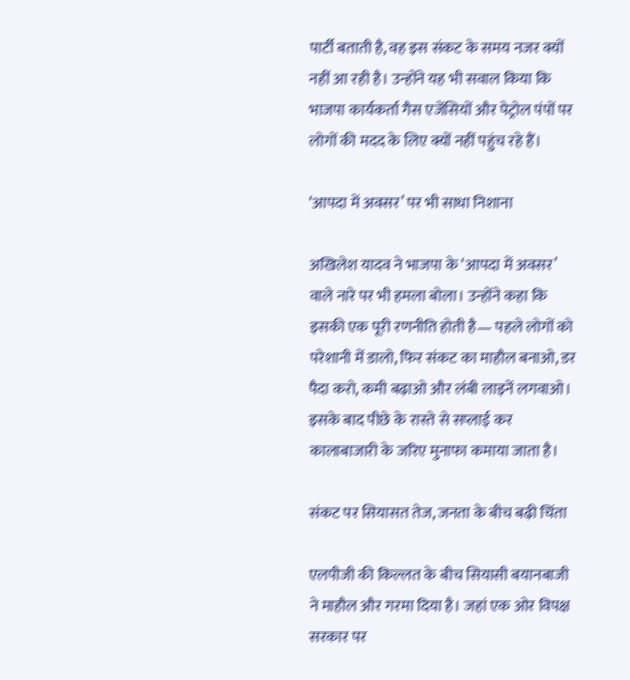पार्टी बताती है, वह इस संकट के समय नजर क्यों नहीं आ रही है। उन्होंने यह भी सवाल किया कि भाजपा कार्यकर्ता गैस एजेंसियों और पेट्रोल पंपों पर लोगों की मदद के लिए क्यों नहीं पहुंच रहे हैं।

‘आपदा में अवसर’ पर भी साधा निशाना

अखिलेश यादव ने भाजपा के ‘आपदा में अवसर’ वाले नारे पर भी हमला बोला। उन्होंने कहा कि इसकी एक पूरी रणनीति होती है— पहले लोगों को परेशानी में डालो, फिर संकट का माहौल बनाओ, डर पैदा करो, कमी बढ़ाओ और लंबी लाइनें लगवाओ। इसके बाद पीछे के रास्ते से सप्लाई कर कालाबाजारी के जरिए मुनाफा कमाया जाता है।

संकट पर सियासत तेज, जनता के बीच बढ़ी चिंता

एलपीजी की किल्लत के बीच सियासी बयानबाजी ने माहौल और गरमा दिया है। जहां एक ओर विपक्ष सरकार पर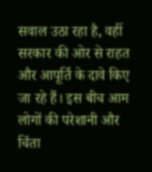सवाल उठा रहा है, वहीं सरकार की ओर से राहत और आपूर्ति के दावे किए जा रहे हैं। इस बीच आम लोगों की परेशानी और चिंता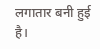लगातार बनी हुई है।